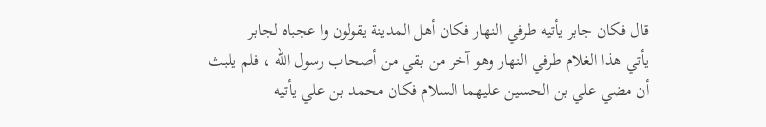قال فكان جابر يأتيه طرفي النهار فكان أهل المدينة يقولون وا عجباه لجابر
يأتي هذا الغلام طرفي النهار وهو آخر من بقي من أصحاب رسول الله ، فلم يلبث
أن مضي علي بن الحسين عليهما السلام فكان محمد بن علي يأتيه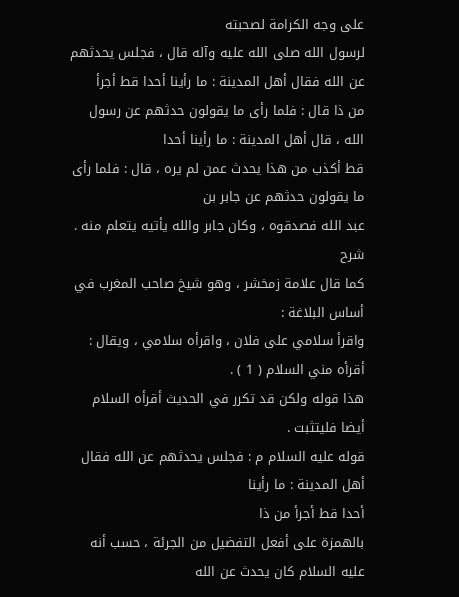على وجه الكرامة لصحبته
لرسول الله صلى الله عليه وآله قال ، فجلس يحدثهم عن الله فقال أهل المدينة : ما رأينا أحدا قط أجرأ
من ذا قال : فلما رأى ما يقولون حدثهم عن رسول الله ، قال أهل المدينة : ما رأينا أحدا
قط أكذب من هذا يحدث عمن لم يره ، قال : فلما رأى ما يقولون حدثهم عن جابر بن
عبد الله فصدقوه ، وكان جابر والله يأتيه يتعلم منه .
شرح
كما قال علامة زمخشر ، وهو شيخ صاحب المغرب في أساس البلاغة :
واقرأ سلامي على فلان ، واقرأه سلامي ، ويقال : أقرأه مني السلام ( 1 ) .
هذا قوله ولكن قد تكرر في الحديث أقرأه السلام أيضا فليتثبت .
قوله عليه السلام م : فجلس يحدثهم عن الله فقال أهل المدينة : ما رأينا
أحدا قط أجرأ من ذا
بالهمزة على أفعل التفضيل من الجرئة ، حسب أنه عليه السلام كان يحدث عن الله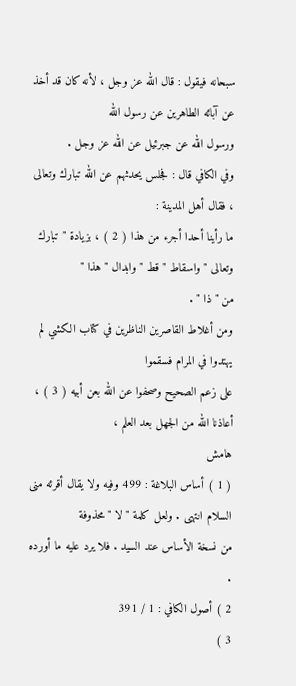سبحانه فيقول : قال الله عز وجل ، لأنه كان قد أخذ عن آبائه الطاهرين عن رسول الله
ورسول الله عن جبرئيل عن الله عز وجل .
وفي الكافي قال : فجلس يحدثهم عن الله تبارك وتعالى ، فقال أهل المدينة :
ما رأينا أحدا أجرء من هذا ( 2 ) ، بزيادة " تبارك وتعالى " واسقاط " قط " وابدال " هذا "
من " ذا " .
ومن أغلاط القاصرين الناظرين في كتاب الكشي لم يهتدوا في المرام فسقموا
على زعم الصحيح وصحفوا عن الله بعن أبيه ( 3 ) ، أعاذنا الله من الجهل بعد العلم ،
هامش
( 1 ) أساس البلاغة : 499 وفيه ولا يقال أقرئه منى السلام انتهى . ولعل كلمة " لا " محذوفة
من نسخة الأساس عند السيد . فلا يرد عليه ما أورده .
2 ) أصول الكافي : 1 / 391
3 )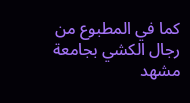كما في المطبوع من رجال الكشي بجامعة مشهد